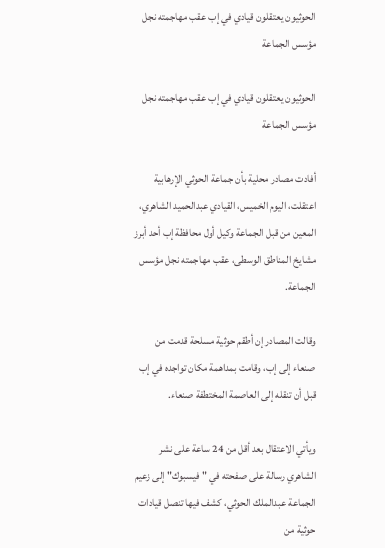الحوثيون يعتقلون قيادي في إب عقب مهاجمته نجل مؤسس الجماعة

الحوثيون يعتقلون قيادي في إب عقب مهاجمته نجل مؤسس الجماعة

أفادت مصادر محلية بأن جماعة الحوثي الإرهابية اعتقلت، اليوم الخميس، القيادي عبدالحميد الشاهري، المعين من قبل الجماعة وكيل أول محافظة إب أحد أبرز مشايخ المناطق الوسطى، عقب مهاجمته نجل مؤسس الجماعة.

وقالت المصادر إن أطقم حوثية مسلحة قدمت من صنعاء إلى إب، وقامت بمداهمة مكان تواجده في إب قبل أن تنقله إلى العاصمة المختطفة صنعاء.

ويأتي الاعتقال بعد أقل من 24 ساعة على نشر الشاهري رسالة على صفحته في "فيسبوك" إلى زعيم الجماعة عبدالملك الحوثي، كشف فيها تنصل قيادات حوثية من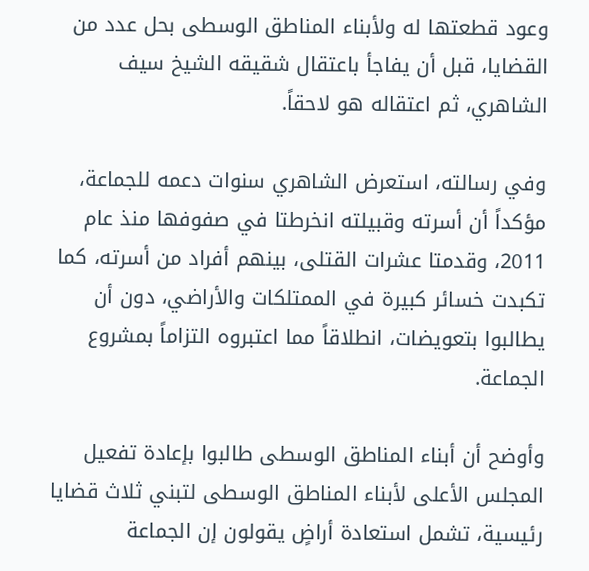وعود قطعتها له ولأبناء المناطق الوسطى بحل عدد من القضايا، قبل أن يفاجأ باعتقال شقيقه الشيخ سيف الشاهري، ثم اعتقاله هو لاحقاً.

وفي رسالته، استعرض الشاهري سنوات دعمه للجماعة، مؤكداً أن أسرته وقبيلته انخرطتا في صفوفها منذ عام 2011، وقدمتا عشرات القتلى، بينهم أفراد من أسرته، كما تكبدت خسائر كبيرة في الممتلكات والأراضي، دون أن يطالبوا بتعويضات، انطلاقاً مما اعتبروه التزاماً بمشروع الجماعة.

وأوضح أن أبناء المناطق الوسطى طالبوا بإعادة تفعيل المجلس الأعلى لأبناء المناطق الوسطى لتبني ثلاث قضايا رئيسية، تشمل استعادة أراضٍ يقولون إن الجماعة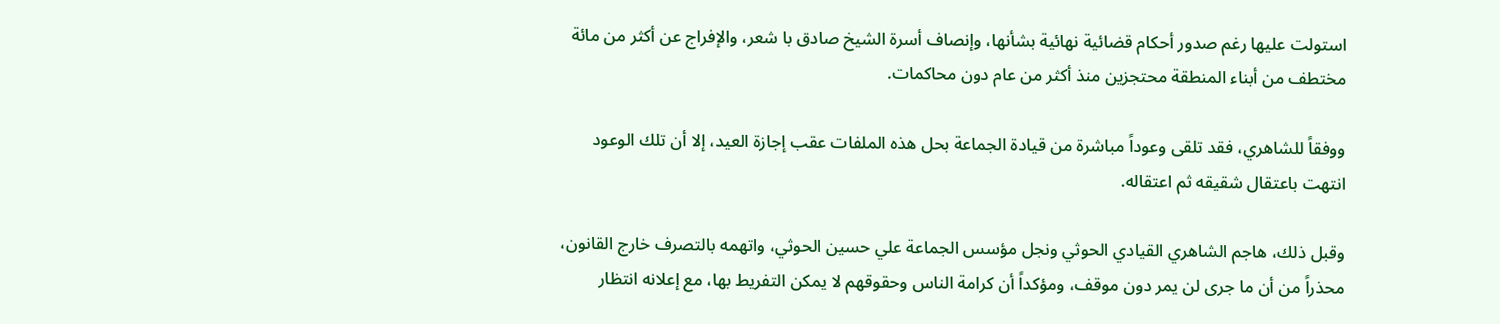استولت عليها رغم صدور أحكام قضائية نهائية بشأنها، وإنصاف أسرة الشيخ صادق با شعر، والإفراج عن أكثر من مائة مختطف من أبناء المنطقة محتجزين منذ أكثر من عام دون محاكمات.

ووفقاً للشاهري، فقد تلقى وعوداً مباشرة من قيادة الجماعة بحل هذه الملفات عقب إجازة العيد، إلا أن تلك الوعود انتهت باعتقال شقيقه ثم اعتقاله.

وقبل ذلك، هاجم الشاهري القيادي الحوثي ونجل مؤسس الجماعة علي حسين الحوثي، واتهمه بالتصرف خارج القانون، محذراً من أن ما جرى لن يمر دون موقف، ومؤكداً أن كرامة الناس وحقوقهم لا يمكن التفريط بها، مع إعلانه انتظار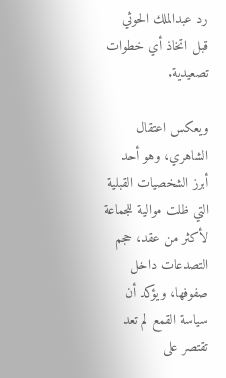رد عبدالملك الحوثي قبل اتخاذ أي خطوات تصعيدية.

ويعكس اعتقال الشاهري، وهو أحد أبرز الشخصيات القبلية التي ظلت موالية للجماعة لأكثر من عقد، حجم التصدعات داخل صفوفها، ويؤكد أن سياسة القمع لم تعد تقتصر على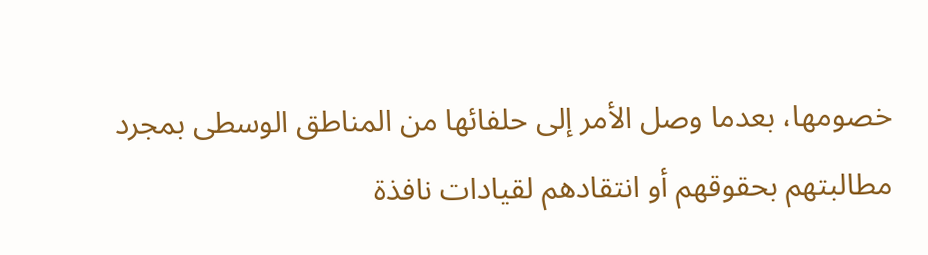خصومها، بعدما وصل الأمر إلى حلفائها من المناطق الوسطى بمجرد مطالبتهم بحقوقهم أو انتقادهم لقيادات نافذة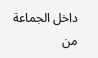داخل الجماعة من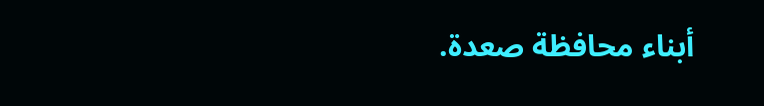أبناء محافظة صعدة.